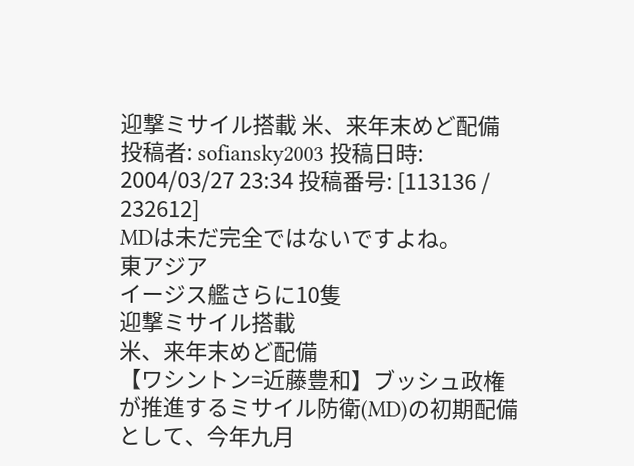迎撃ミサイル搭載 米、来年末めど配備
投稿者: sofiansky2003 投稿日時: 2004/03/27 23:34 投稿番号: [113136 / 232612]
MDは未だ完全ではないですよね。
東アジア
イージス艦さらに10隻
迎撃ミサイル搭載
米、来年末めど配備
【ワシントン=近藤豊和】ブッシュ政権が推進するミサイル防衛(MD)の初期配備として、今年九月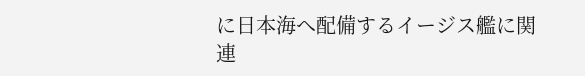に日本海へ配備するイージス艦に関連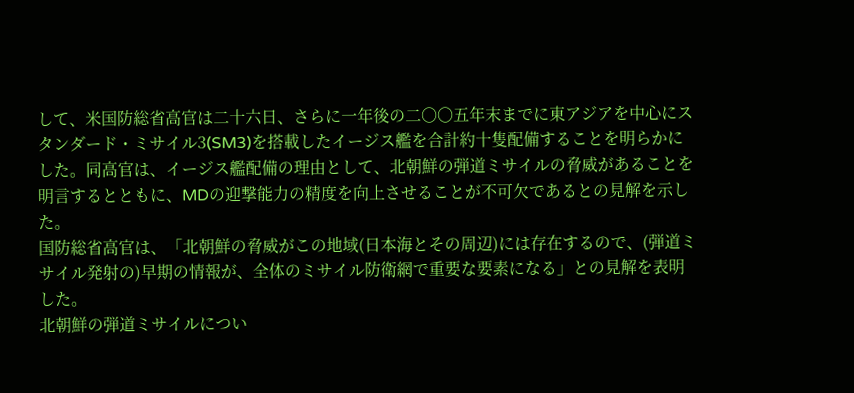して、米国防総省高官は二十六日、さらに一年後の二〇〇五年末までに東アジアを中心にスタンダード・ミサイル3(SM3)を搭載したイージス艦を合計約十隻配備することを明らかにした。同高官は、イージス艦配備の理由として、北朝鮮の弾道ミサイルの脅威があることを明言するとともに、MDの迎撃能力の精度を向上させることが不可欠であるとの見解を示した。
国防総省高官は、「北朝鮮の脅威がこの地域(日本海とその周辺)には存在するので、(弾道ミサイル発射の)早期の情報が、全体のミサイル防衛網で重要な要素になる」との見解を表明した。
北朝鮮の弾道ミサイルについ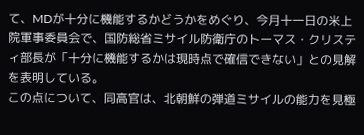て、MDが十分に機能するかどうかをめぐり、今月十一日の米上院軍事委員会で、国防総省ミサイル防衛庁のトーマス・クリスティ部長が「十分に機能するかは現時点で確信できない」との見解を表明している。
この点について、同高官は、北朝鮮の弾道ミサイルの能力を見極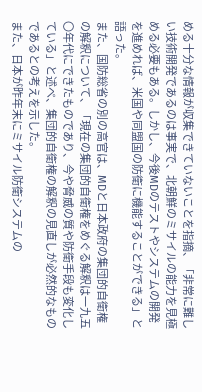める十分な情報が収集できていないことを指摘、「非常に難しい技術開発であるのは事実で、北朝鮮のミサイルの能力を見極める必要もある。しかし、今後MDのテストやシステムの開発を進めれば、米国や同盟国の防衛に機能することができる」と語った。
また、国防総省の別の高官は、MDと日本政府の集団的自衛権の解釈について、「現在の集団的自衛権をめぐる解釈は一九五〇年代にできたものであり、今や脅威の質や防衛手段も変化している」と述べ、集団的自衛権の解釈の見直しが必然的なものであるとの考えを示した。
また、日本が昨年末にミサイル防衛システムの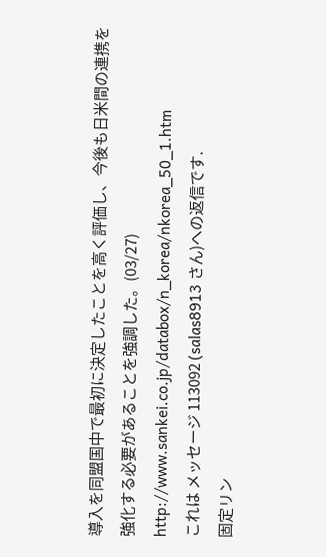導入を同盟国中で最初に決定したことを高く評価し、今後も日米間の連携を強化する必要があることを強調した。(03/27)
http://www.sankei.co.jp/databox/n_korea/nkorea_50_1.htm
これは メッセージ 113092 (salas8913 さん)への返信です.
固定リン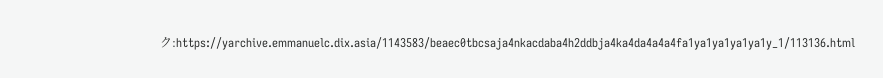ク:https://yarchive.emmanuelc.dix.asia/1143583/beaec0tbcsaja4nkacdaba4h2ddbja4ka4da4a4a4fa1ya1ya1ya1ya1y_1/113136.html